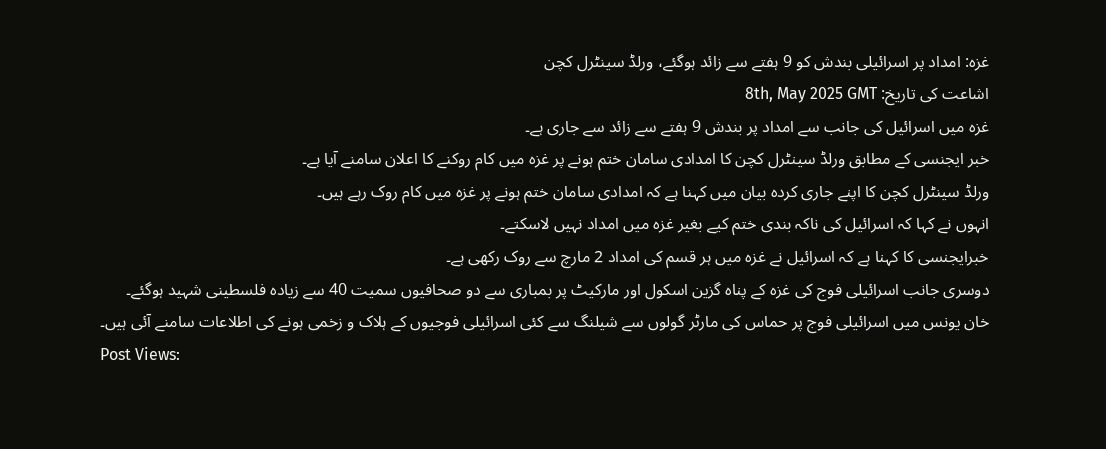غزہ: امداد پر اسرائیلی بندش کو 9 ہفتے سے زائد ہوگئے، ورلڈ سینٹرل کچن
اشاعت کی تاریخ: 8th, May 2025 GMT
غزہ میں اسرائیل کی جانب سے امداد پر بندش 9 ہفتے سے زائد سے جاری ہے۔
خبر ایجنسی کے مطابق ورلڈ سینٹرل کچن کا امدادی سامان ختم ہونے پر غزہ میں کام روکنے کا اعلان سامنے آیا ہے۔
ورلڈ سینٹرل کچن کا اپنے جاری کردہ بیان میں کہنا ہے کہ امدادی سامان ختم ہونے پر غزہ میں کام روک رہے ہیں۔
انہوں نے کہا کہ اسرائیل کی ناکہ بندی ختم کیے بغیر غزہ میں امداد نہیں لاسکتے۔
خبرایجنسی کا کہنا ہے کہ اسرائیل نے غزہ میں ہر قسم کی امداد 2 مارچ سے روک رکھی ہے۔
دوسری جانب اسرائیلی فوج کی غزہ کے پناہ گزین اسکول اور مارکیٹ پر بمباری سے دو صحافیوں سمیت 40 سے زیادہ فلسطینی شہید ہوگئے۔
خان یونس میں اسرائیلی فوج پر حماس کی مارٹر گولوں سے شیلنگ سے کئی اسرائیلی فوجیوں کے ہلاک و زخمی ہونے کی اطلاعات سامنے آئی ہیں۔
Post Views: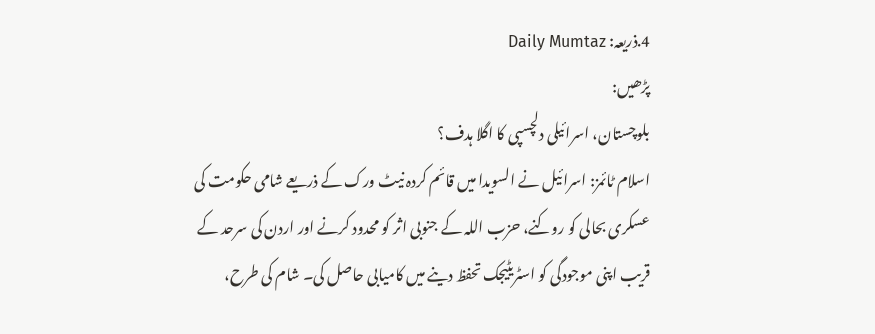4.ذریعہ: Daily Mumtaz
پڑھیں:
بلوچستان، اسرائیلی دلچسپی کا اگلا ہدف؟
اسلام ٹائمز: اسرائیل نے السویدا میں قائم کردہ نیٹ ورک کے ذریعے شامی حکومت کی عسکری بحالی کو روکنے، حزب اللہ کے جنوبی اثر کو محدود کرنے اور اردن کی سرحد کے قریب اپنی موجودگی کو اسٹریٹیجک تحفظ دینے میں کامیابی حاصل کی۔ شام کی طرح،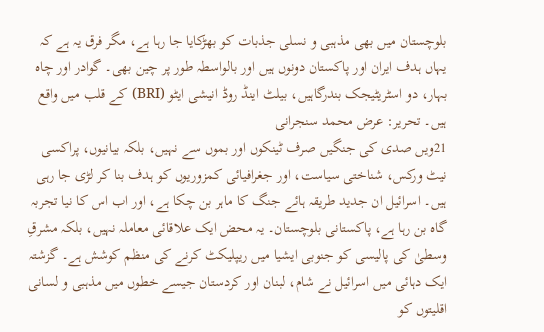بلوچستان میں بھی مذہبی و نسلی جذبات کو بھڑکایا جا رہا ہے، مگر فرق یہ ہے کہ یہاں ہدف ایران اور پاکستان دونوں ہیں اور بالواسطہ طور پر چین بھی۔ گوادر اور چاہ بہار، دو اسٹریٹیجک بندرگاہیں، بیلٹ اینڈ روڈ انیشی ایٹو (BRI) کے قلب میں واقع ہیں۔ تحریر: عرض محمد سنجرانی
21ویں صدی کی جنگیں صرف ٹینکوں اور بموں سے نہیں، بلکہ بیانیوں، پراکسی نیٹ ورکس، شناختی سیاست، اور جغرافیائی کمزوریوں کو ہدف بنا کر لڑی جا رہی ہیں۔ اسرائیل ان جدید طریقہ ہائے جنگ کا ماہر بن چکا ہے، اور اب اس کا نیا تجربہ گاہ بن رہا ہے، پاکستانی بلوچستان۔ یہ محض ایک علاقائی معاملہ نہیں، بلکہ مشرقِ وسطیٰ کی پالیسی کو جنوبی ایشیا میں ریپلیکٹ کرنے کی منظم کوشش ہے۔ گزشتہ ایک دہائی میں اسرائیل نے شام، لبنان اور کردستان جیسے خطوں میں مذہبی و لسانی اقلیتوں کو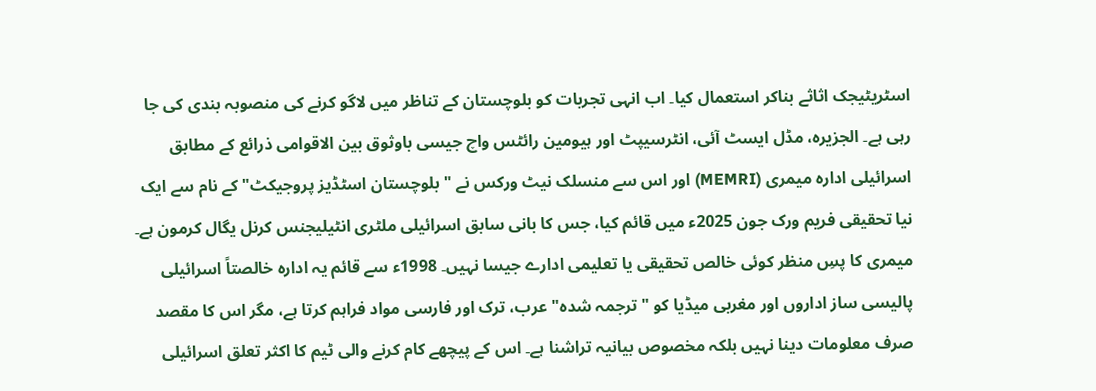اسٹریٹیجک اثاثے بناکر استعمال کیا۔ اب انہی تجربات کو بلوچستان کے تناظر میں لاگو کرنے کی منصوبہ بندی کی جا رہی ہے۔ الجزیرہ، مڈل ایسٹ آئی، انٹرسیپٹ اور ہیومین رائٹس واچ جیسی باوثوق بین الاقوامی ذرائع کے مطابق اسرائیلی ادارہ میمری (MEMRI) اور اس سے منسلک نیٹ ورکس نے "بلوچستان اسٹڈیز پروجیکٹ" کے نام سے ایک نیا تحقیقی فریم ورک جون 2025ء میں قائم کیا، جس کا بانی سابق اسرائیلی ملٹری انٹیلیجنس کرنل یگال کرمون ہے۔
میمری کا پسِ منظر کوئی خالص تحقیقی یا تعلیمی ادارے جیسا نہیں۔ 1998ء سے قائم یہ ادارہ خالصتاً اسرائیلی پالیسی ساز اداروں اور مغربی میڈیا کو "ترجمہ شدہ" عرب، ترک اور فارسی مواد فراہم کرتا ہے، مگر اس کا مقصد صرف معلومات دینا نہیں بلکہ مخصوص بیانیہ تراشنا ہے۔ اس کے پیچھے کام کرنے والی ٹیم کا اکثر تعلق اسرائیلی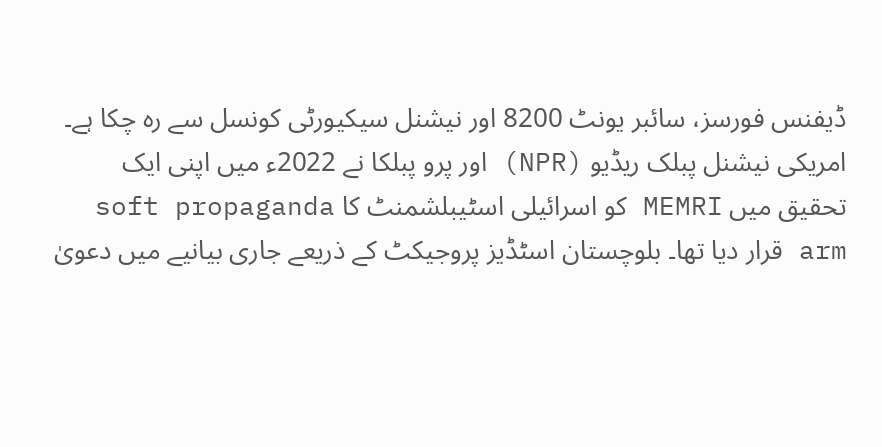ڈیفنس فورسز، سائبر یونٹ 8200 اور نیشنل سیکیورٹی کونسل سے رہ چکا ہے۔ امریکی نیشنل پبلک ریڈیو (NPR) اور پرو پبلکا نے 2022ء میں اپنی ایک تحقیق میں MEMRI کو اسرائیلی اسٹیبلشمنٹ کا soft propaganda arm قرار دیا تھا۔ بلوچستان اسٹڈیز پروجیکٹ کے ذریعے جاری بیانیے میں دعویٰ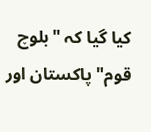کیا گیا کہ "بلوچ قوم" پاکستان اور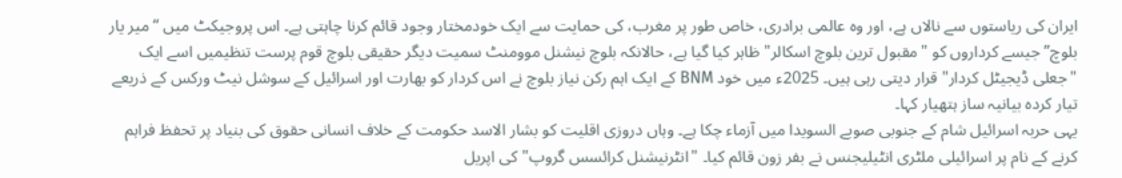ایران کی ریاستوں سے نالاں ہے، اور وہ عالمی برادری، خاص طور پر مغرب، کی حمایت سے ایک خودمختار وجود قائم کرنا چاہتی ہے۔ اس پروجیکٹ میں “میر یار بلوچ” جیسے کرداروں کو "مقبول ترین بلوچ اسکالر" ظاہر کیا گیا ہے، حالانکہ بلوچ نیشنل موومنٹ سمیت دیگر حقیقی بلوچ قوم پرست تنظیمیں اسے ایک "جعلی ڈیجیٹل کردار" قرار دیتی رہی ہیں۔ 2025ء میں خود BNM کے ایک اہم رکن نیاز بلوچ نے اس کردار کو بھارت اور اسرائیل کے سوشل نیٹ ورکس کے ذریعے تیار کردہ بیانیہ ساز ہتھیار کہا۔
یہی حربہ اسرائیل شام کے جنوبی صوبے السویدا میں آزماء چکا ہے۔ وہاں دروزی اقلیت کو بشار الاسد حکومت کے خلاف انسانی حقوق کی بنیاد پر تحفظ فراہم کرنے کے نام پر اسرائیلی ملٹری انٹیلیجنس نے بفر زون قائم کیا۔ "انٹرنیشنل کرائسس گروپ" کی اپریل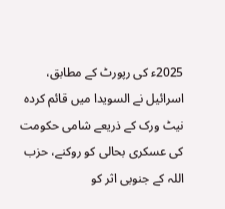2025ء کی رپورٹ کے مطابق، اسرائیل نے السویدا میں قائم کردہ نیٹ ورک کے ذریعے شامی حکومت کی عسکری بحالی کو روکنے، حزب اللہ کے جنوبی اثر کو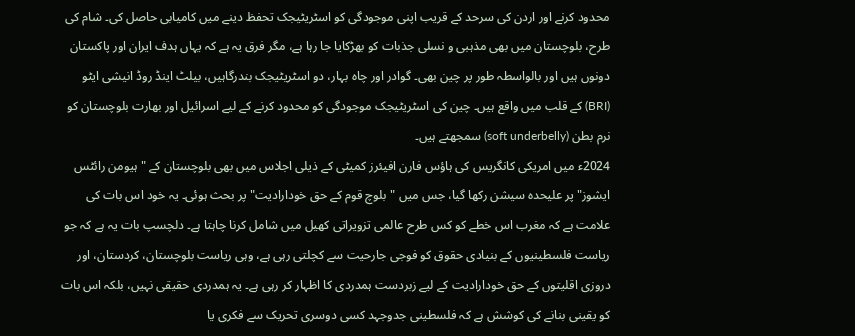محدود کرنے اور اردن کی سرحد کے قریب اپنی موجودگی کو اسٹریٹیجک تحفظ دینے میں کامیابی حاصل کی۔ شام کی طرح، بلوچستان میں بھی مذہبی و نسلی جذبات کو بھڑکایا جا رہا ہے، مگر فرق یہ ہے کہ یہاں ہدف ایران اور پاکستان دونوں ہیں اور بالواسطہ طور پر چین بھی۔ گوادر اور چاہ بہار، دو اسٹریٹیجک بندرگاہیں، بیلٹ اینڈ روڈ انیشی ایٹو (BRI) کے قلب میں واقع ہیں۔ چین کی اسٹریٹیجک موجودگی کو محدود کرنے کے لیے اسرائیل اور بھارت بلوچستان کو نرم بطن (soft underbelly) سمجھتے ہیں۔
2024ء میں امریکی کانگریس کی ہاؤس فارن افیئرز کمیٹی کے ذیلی اجلاس میں بھی بلوچستان کے "ہیومن رائٹس ایشوز" پر علیحدہ سیشن رکھا گیا، جس میں "بلوچ قوم کے حق خودارادیت" پر بحث ہوئی۔ یہ خود اس بات کی علامت ہے کہ مغرب اس خطے کو کس طرح عالمی تزویراتی کھیل میں شامل کرنا چاہتا ہے۔ دلچسپ بات یہ ہے کہ جو ریاست فلسطینیوں کے بنیادی حقوق کو فوجی جارحیت سے کچلتی رہی ہے، وہی ریاست بلوچستان، کردستان، اور دروزی اقلیتوں کے حق خودارادیت کے لیے زبردست ہمدردی کا اظہار کر رہی ہے۔ یہ ہمدردی حقیقی نہیں، بلکہ اس بات کو یقینی بنانے کی کوشش ہے کہ فلسطینی جدوجہد کسی دوسری تحریک سے فکری یا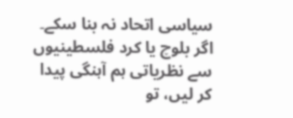سیاسی اتحاد نہ بنا سکے۔ اگر بلوچ یا کرد فلسطینیوں سے نظریاتی ہم آہنگی پیدا کر لیں، تو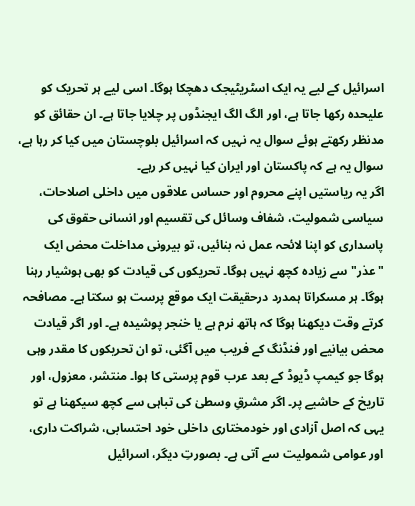اسرائیل کے لیے یہ ایک اسٹریٹیجک دھچکا ہوگا۔ اسی لیے ہر تحریک کو علیحدہ رکھا جاتا ہے، اور الگ الگ ایجنڈوں پر چلایا جاتا ہے۔ ان حقائق کو مدنظر رکھتے ہوئے سوال یہ نہیں کہ اسرائیل بلوچستان میں کیا کر رہا ہے، سوال یہ ہے کہ پاکستان اور ایران کیا نہیں کر رہے۔
اگر یہ ریاستیں اپنے محروم اور حساس علاقوں میں داخلی اصلاحات، سیاسی شمولیت، شفاف وسائل کی تقسیم اور انسانی حقوق کی پاسداری کو اپنا لائحہ عمل نہ بنائیں، تو بیرونی مداخلت محض ایک "عذر" سے زیادہ کچھ نہیں ہوگا۔ تحریکوں کی قیادت کو بھی ہوشیار رہنا ہوگا۔ ہر مسکراتا ہمدرد درحقیقت ایک موقع پرست ہو سکتا ہے۔ مصافحہ کرتے وقت دیکھنا ہوگا کہ ہاتھ نرم ہے یا خنجر پوشیدہ ہے۔ اور اگر قیادت محض بیانیے اور فنڈنگ کے فریب میں آگئی، تو ان تحریکوں کا مقدر وہی ہوگا جو کیمپ ڈیوڈ کے بعد عرب قوم پرستی کا ہوا۔ منتشر، معزول، اور تاریخ کے حاشیے پر۔ اگر مشرقِ وسطیٰ کی تباہی سے کچھ سیکھنا ہے تو یہی کہ اصل آزادی اور خودمختاری داخلی خود احتسابی، شراکت داری، اور عوامی شمولیت سے آتی ہے۔ بصورتِ دیگر، اسرائیل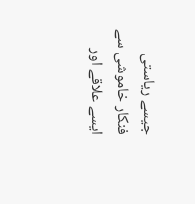جیسے ریاستی فنکار خاموشی سے ایسے علاقے اور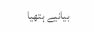بیانیے ہتھیا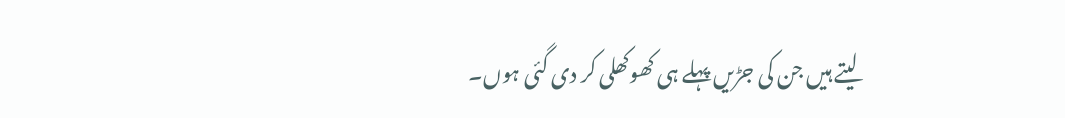لیتے ہیں جن کی جڑیں پہلے ہی کھوکھلی کر دی گئی ہوں۔